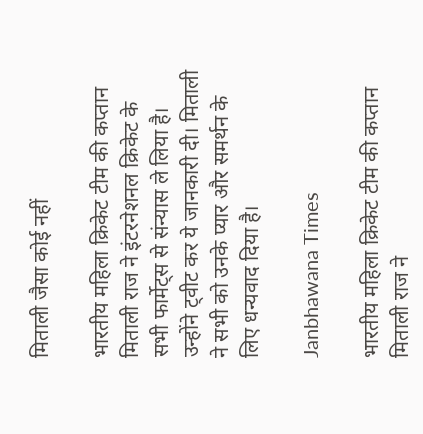मिताली जैसा कोई नहीं

भारतीय महिला क्रिकेट टीम की कप्तान मिताली राज ने इंटरनेशनल क्रिकेट के सभी फार्मेट्स से संन्यास ले लिया है। उन्होंने ट्वीट कर ये जानकारी दी। मिताली ने सभी को उनके प्यार और समर्थन के लिए धन्यवाद दिया है।

Janbhawana Times

भारतीय महिला क्रिकेट टीम की कप्तान मिताली राज ने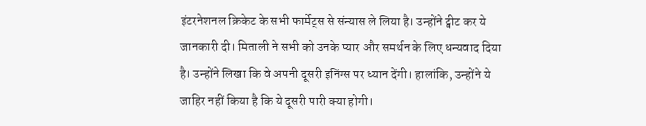इंटरनेशनल क्रिकेट के सभी फार्मेट्स से संन्यास ले लिया है। उन्होंने ट्वीट कर ये जानकारी दी। मिताली ने सभी को उनके प्यार और समर्थन के लिए धन्यवाद दिया है। उन्होंने लिखा कि वे अपनी दूसरी इनिंग्स पर ध्यान देंगी। हालांकि, उन्होंने ये जाहिर नहीं किया है कि ये दूसरी पारी क्या होगी।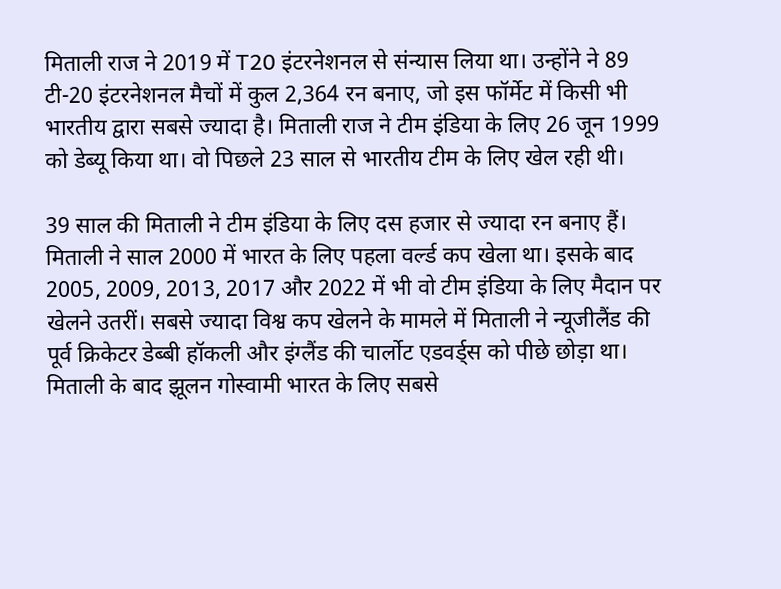मिताली राज ने 2019 में T20 इंटरनेशनल से संन्यास लिया था। उन्होंने ने 89 टी-20 इंटरनेशनल मैचों में कुल 2,364 रन बनाए, जो इस फॉर्मेट में किसी भी भारतीय द्वारा सबसे ज्यादा है। मिताली राज ने टीम इंडिया के लिए 26 जून 1999 को डेब्यू किया था। वो पिछले 23 साल से भारतीय टीम के लिए खेल रही थी।

39 साल की मिताली ने टीम इंडिया के लिए दस हजार से ज्यादा रन बनाए हैं। मिताली ने साल 2000 में भारत के लिए पहला वर्ल्ड कप खेला था। इसके बाद 2005, 2009, 2013, 2017 और 2022 में भी वो टीम इंडिया के लिए मैदान पर खेलने उतरीं। सबसे ज्यादा विश्व कप खेलने के मामले में मिताली ने न्यूजीलैंड की पूर्व क्रिकेटर डेब्बी हॉकली और इंग्लैंड की चार्लोट एडवर्ड्स को पीछे छोड़ा था। मिताली के बाद झूलन गोस्वामी भारत के लिए सबसे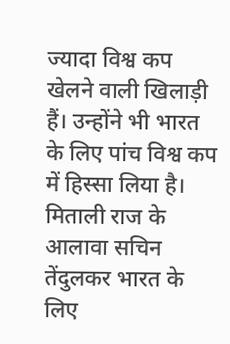ज्यादा विश्व कप खेलने वाली खिलाड़ी हैं। उन्होंने भी भारत के लिए पांच विश्व कप में हिस्सा लिया है। मिताली राज के आलावा सचिन तेंदुलकर भारत के लिए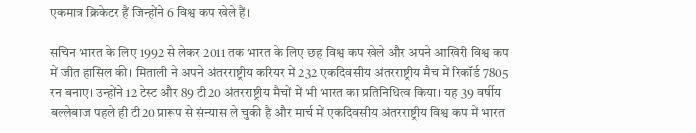एकमात्र क्रिकेटर हैं जिन्होंने 6 विश्व कप खेले हैं।

सचिन भारत के लिए 1992 से लेकर 2011 तक भारत के लिए छह विश्व कप खेले और अपने आखिरी विश्व कप में जीत हासिल की। मिताली ने अपने अंतरराष्ट्रीय करियर में 232 एकदिवसीय अंतरराष्ट्रीय मैच में रिकॉर्ड 7805 रन बनाए। उन्होंने 12 टेस्ट और 89 टी20 अंतरराष्ट्रीय मैचों में भी भारत का प्रतिनिधित्व किया। यह 39 वर्षीय बल्लेबाज पहले ही टी20 प्रारूप से संन्यास ले चुकी है और मार्च में एकदिवसीय अंतरराष्ट्रीय विश्व कप में भारत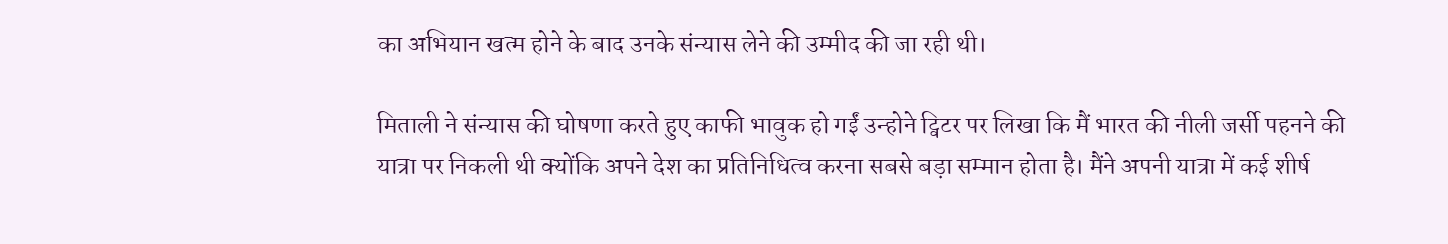का अभियान खत्म होने के बाद उनके संन्यास लेने की उम्मीद की जा रही थी।

मिताली ने संन्यास की घोषणा करते हुए काफी भावुक हो गईं उन्होने ट्विटर पर लिखा कि मैं भारत की नीली जर्सी पहनने की यात्रा पर निकली थी क्योंकि अपने देश का प्रतिनिधित्व करना सबसे बड़ा सम्मान होता है। मैंने अपनी यात्रा में कई शीर्ष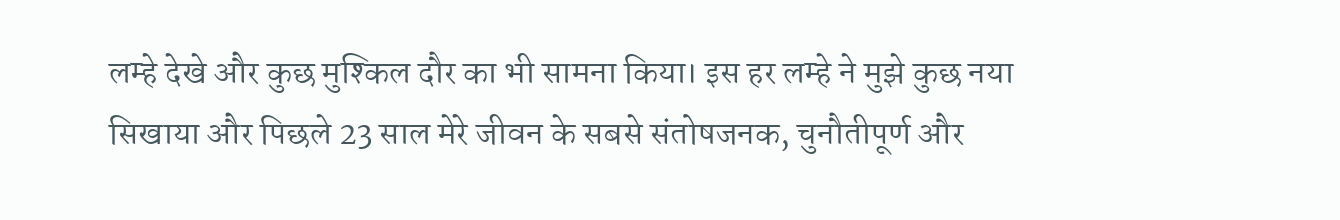लम्हे देखे और कुछ मुश्किल दौर का भी सामना किया। इस हर लम्हे ने मुझे कुछ नया सिखाया और पिछले 23 साल मेरे जीवन के सबसे संतोषजनक, चुनौतीपूर्ण और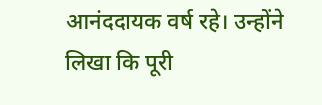आनंददायक वर्ष रहे। उन्होंने लिखा कि पूरी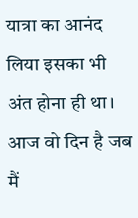यात्रा का आनंद लिया इसका भी अंत होना ही था। आज वो दिन है जब मैं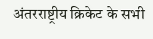अंतरराष्ट्रीय क्रिकेट के सभी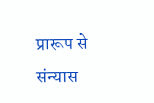प्रारूप से संन्यास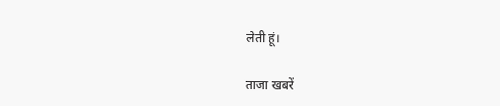लेती हूं।

ताजा खबरें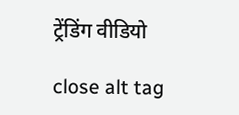ट्रेंडिंग वीडियो

close alt tag